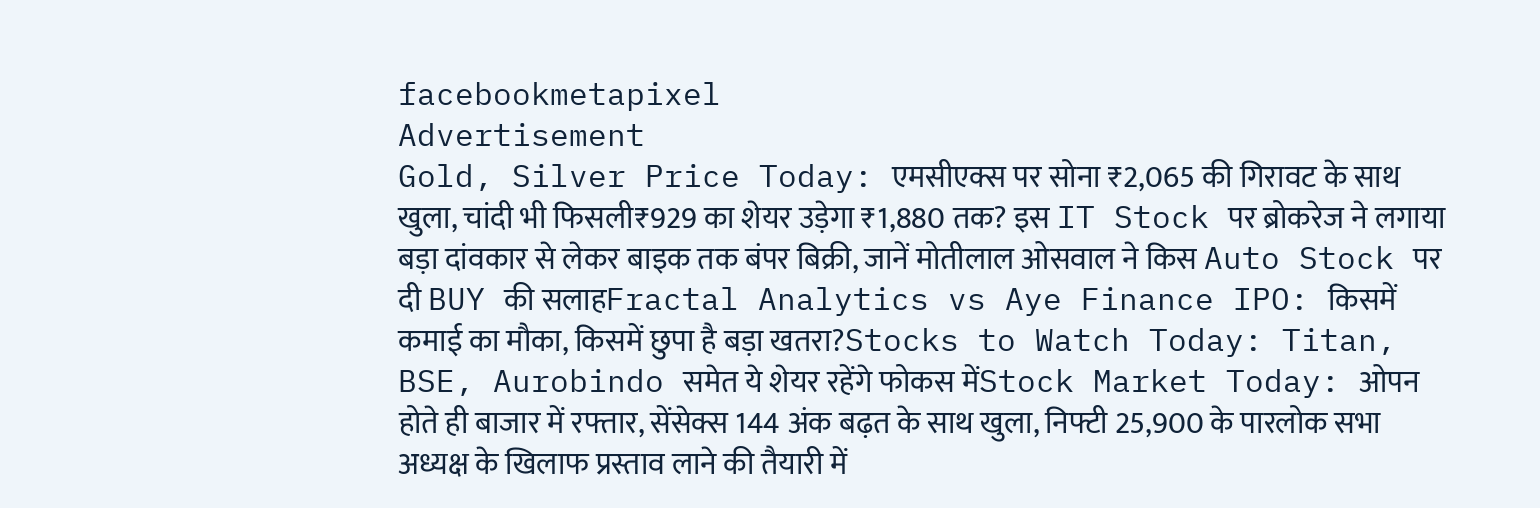facebookmetapixel
Advertisement
Gold, Silver Price Today: एमसीएक्स पर सोना ₹2,065 की गिरावट के साथ खुला, चांदी भी फिसली₹929 का शेयर उड़ेगा ₹1,880 तक? इस IT Stock पर ब्रोकरेज ने लगाया बड़ा दांवकार से लेकर बाइक तक बंपर बिक्री, जानें मोतीलाल ओसवाल ने किस Auto Stock पर दी BUY की सलाहFractal Analytics vs Aye Finance IPO: किसमें कमाई का मौका, किसमें छुपा है बड़ा खतरा?Stocks to Watch Today: Titan, BSE, Aurobindo समेत ये शेयर रहेंगे फोकस मेंStock Market Today: ओपन होते ही बाजार में रफ्तार, सेंसेक्स 144 अंक बढ़त के साथ खुला, निफ्टी 25,900 के पारलोक सभा अध्यक्ष के खिलाफ प्रस्ताव लाने की तैयारी में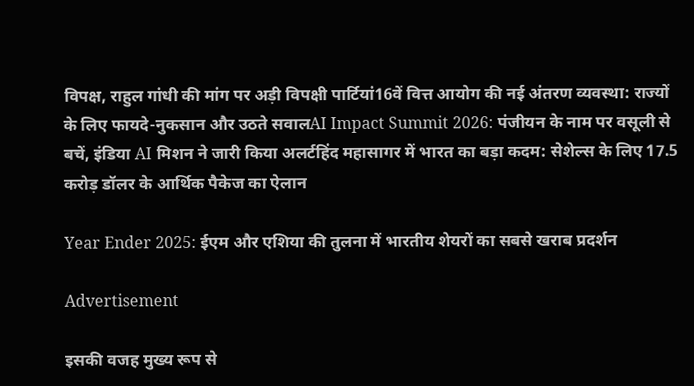विपक्ष, राहुल गांधी की मांग पर अड़ी विपक्षी पार्टियां16वें वित्त आयोग की नई अंतरण व्यवस्था: राज्यों के लिए फायदे-नुकसान और उठते सवालAI Impact Summit 2026: पंजीयन के नाम पर वसूली से बचें, इंडिया AI मिशन ने जारी किया अलर्टहिंद महासागर में भारत का बड़ा कदम: सेशेल्स के लिए 17.5 करोड़ डॉलर के आर्थिक पैकेज का ऐलान

Year Ender 2025: ईएम और एशिया की तुलना में भारतीय शेयरों का सबसे खराब प्रदर्शन

Advertisement

इसकी वजह मुख्य रूप से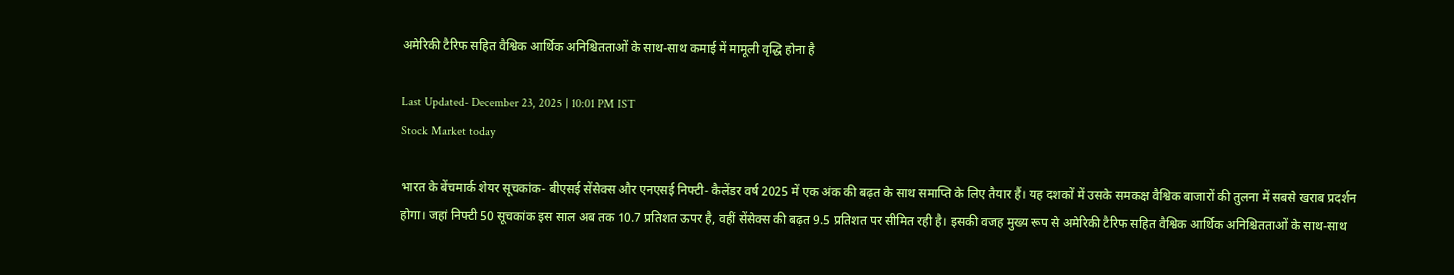अमेरिकी टैरिफ सहित वैश्विक आर्थिक अनिश्चितताओं के साथ-साथ कमाई में मामूली वृद्धि होना है

Last Updated- December 23, 2025 | 10:01 PM IST
Stock Market today

भारत के बेंचमार्क शेयर सूचकांक- बीएसई सेंसेक्स और एनएसई निफ्टी- कैलेंडर वर्ष 2025 में एक अंक की बढ़त के साथ समाप्ति के लिए तैयार हैं। यह दशकों में उसके समकक्ष वैश्विक बाजारों की तुलना में सबसे खराब प्रदर्शन होगा। जहां निफ्टी 50 सूचकांक इस साल अब तक 10.7 प्रतिशत ऊपर है, वहीं सेंसेक्स की बढ़त 9.5 प्रतिशत पर सीमित रही है। इसकी वजह मुख्य रूप से अमेरिकी टैरिफ सहित वैश्विक आर्थिक अनिश्चितताओं के साथ-साथ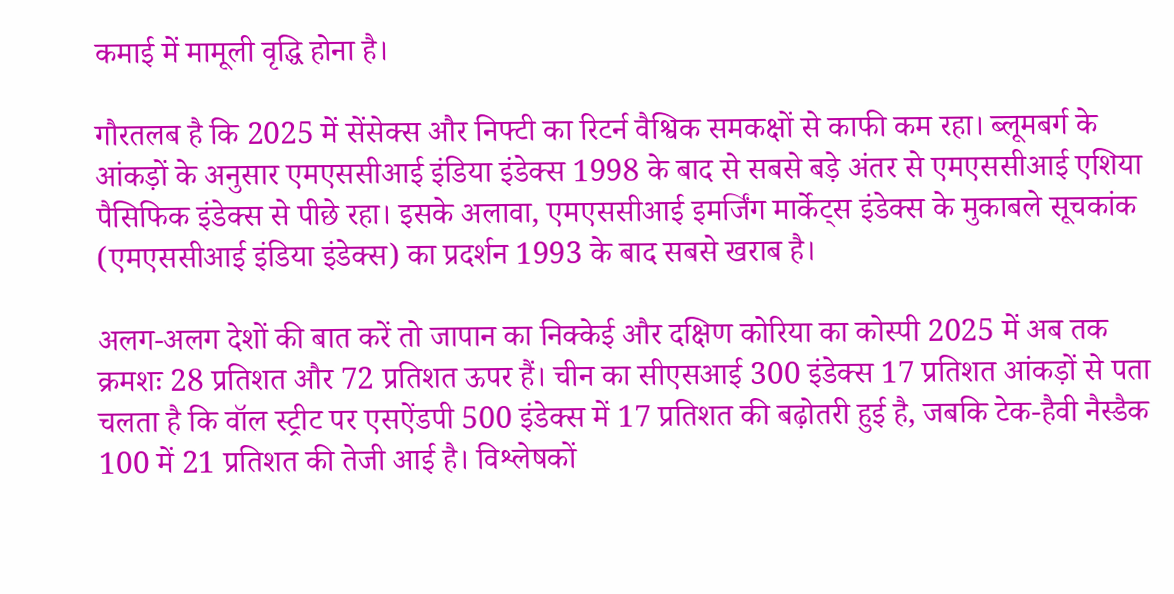कमाई में मामूली वृद्धि होना है।

गौरतलब है कि 2025 में सेंसेक्स और निफ्टी का रिटर्न वैश्विक समकक्षों से काफी कम रहा। ब्लूमबर्ग के आंकड़ों के अनुसार एमएससीआई इंडिया इंडेक्स 1998 के बाद से सबसे बड़े अंतर से एमएससीआई एशिया पैसिफिक इंडेक्स से पीछे रहा। इसके अलावा, एमएससीआई इमर्जिंग मार्केट्स इंडेक्स के मुकाबले सूचकांक (एमएससीआई इंडिया इंडेक्स) का प्रदर्शन 1993 के बाद सबसे खराब है।

अलग-अलग देशों की बात करें तो जापान का निक्केई और दक्षिण कोरिया का कोस्पी 2025 में अब तक क्रमशः 28 प्रतिशत और 72 प्रतिशत ऊपर हैं। चीन का सीएसआई 300 इंडेक्स 17 प्रतिशत आंकड़ों से पता चलता है कि वॉल स्ट्रीट पर एसऐंडपी 500 इंडेक्स में 17 प्रतिशत की बढ़ोतरी हुई है, जबकि टेक-हैवी नैस्डैक 100 में 21 प्रतिशत की तेजी आई है। विश्लेषकों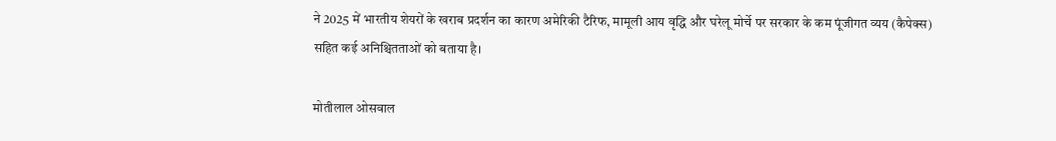ने 2025 में भारतीय शेयरों के खराब प्रदर्शन का कारण अमेरिकी टैरिफ, मामूली आय वृद्धि और घरेलू मोर्चे पर सरकार के कम पूंजीगत व्यय (कैपेक्स) सहित कई अनिश्चितताओं को बताया है।

मोतीलाल ओसवाल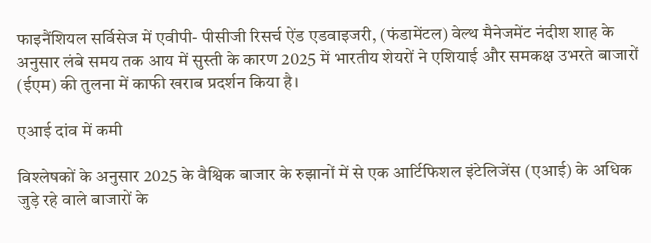फाइनैंशियल सर्विसेज में एवीपी- पीसीजी रिसर्च ऐंड एडवाइजरी, (फंडामेंटल) वेल्थ मैनेजमेंट नंदीश शाह के अनुसार लंबे समय तक आय में सुस्ती के कारण 2025 में भारतीय शेयरों ने एशियाई और समकक्ष उभरते बाजारों (ईएम) की तुलना में काफी खराब प्रदर्शन किया है।

एआई दांव में कमी

विश्लेषकों के अनुसार 2025 के वैश्विक बाजार के रुझानों में से एक आर्टिफिशल इंटेलिजेंस (एआई) के अधिक जुड़े रहे वाले बाजारों के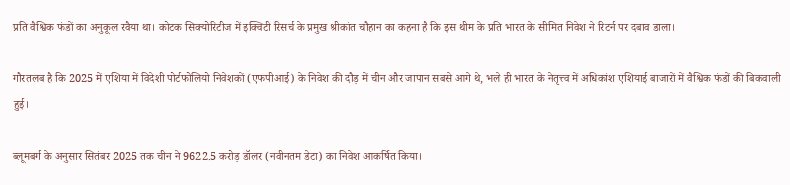प्रति वैश्विक फंडों का अनुकूल रवैया था। कोटक सिक्योरिटीज में इक्विटी रिसर्च के प्रमुख श्रीकांत चौहान का कहना है कि इस थीम के प्रति भारत के सीमित निवेश ने रिटर्न पर दबाव डाला।

गौरतलब है कि 2025 में एशिया में विदेशी पोर्टफोलियो निवेशकों (एफपीआई) के निवेश की दौड़ में चीन और जापान सबसे आगे थे, भले ही भारत के नेतृत्त्व में अधिकांश एशियाई बाजारों में वैश्विक फंडों की बिकवाली हुई।

ब्लूमबर्ग के अनुसार सितंबर 2025 तक चीन ने 9622.5 करोड़ डॉलर (नवीनतम डेटा) का निवेश आकर्षित किया।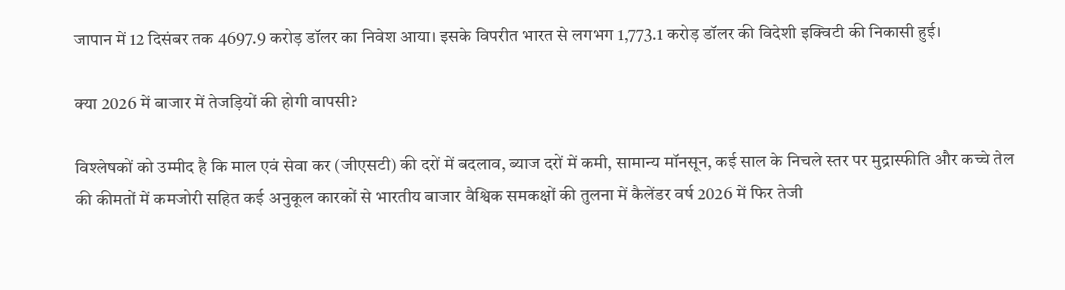जापान में 12 दिसंबर तक 4697.9 करोड़ डॉलर का निवेश आया। इसके विपरीत भारत से लगभग 1,773.1 करोड़ डॉलर की विदेशी इक्विटी की निकासी हुई।

क्या 2026 में बाजार में तेजड़ियों की होगी वापसी?

विश्लेषकों को उम्मीद है कि माल एवं सेवा कर (जीएसटी) की दरों में बदलाव, ब्याज दरों में कमी, सामान्य मॉनसून, कई साल के निचले स्तर पर मुद्रास्फीति और कच्चे तेल की कीमतों में कमजोरी सहित कई अनुकूल कारकों से भारतीय बाजार वैश्विक समकक्षों की तुलना में कैलेंडर वर्ष 2026 में फिर तेजी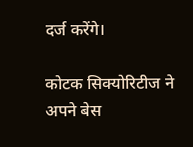दर्ज करेंगे।

कोटक सिक्योरिटीज ने अपने बेस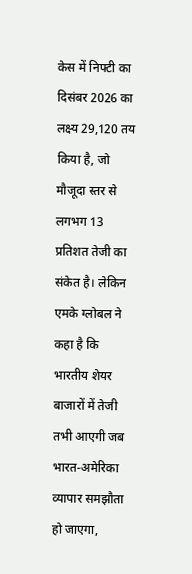केस में निफ्टी का दिसंबर 2026 का लक्ष्य 29,120 तय किया है, जो मौजूदा स्तर से लगभग 13 प्रतिशत तेजी का संकेत है। लेकिन एमके ग्लोबल ने कहा है कि भारतीय शेयर बाजारों में तेजी तभी आएगी जब भारत-अमेरिका व्यापार समझौता हो जाएगा,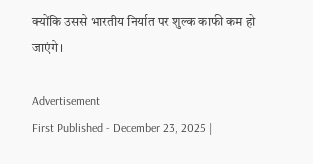क्योंकि उससे भारतीय निर्यात पर शुल्क काफी कम हो जाएंगे।

Advertisement
First Published - December 23, 2025 |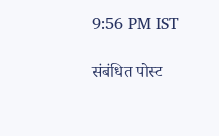9:56 PM IST

संबंधित पोस्ट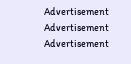Advertisement
Advertisement
Advertisement